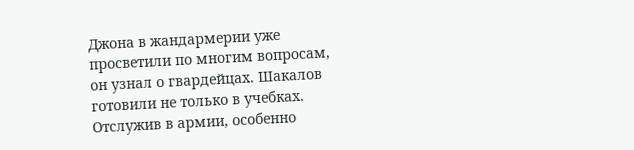Джона в жандармерии уже просветили по многим вопросам, он узнал о гвардейцах. Шакалов готовили не только в учебках. Отслужив в армии, особенно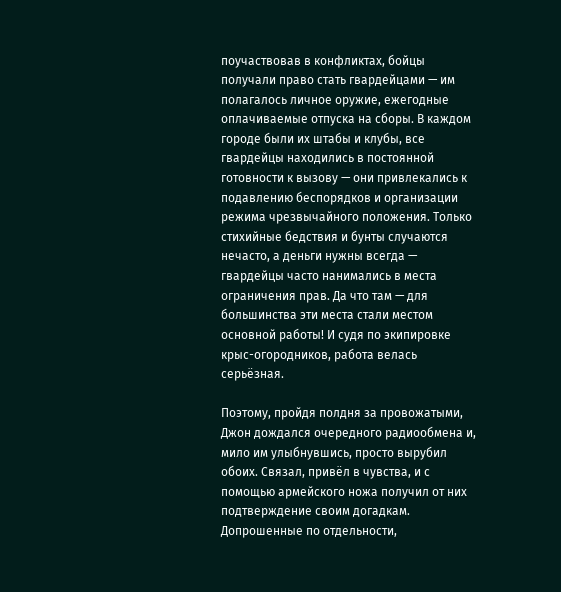поучаствовав в конфликтах, бойцы получали право стать гвардейцами — им полагалось личное оружие, ежегодные оплачиваемые отпуска на сборы. В каждом городе были их штабы и клубы, все гвардейцы находились в постоянной готовности к вызову — они привлекались к подавлению беспорядков и организации режима чрезвычайного положения. Только стихийные бедствия и бунты случаются нечасто, а деньги нужны всегда — гвардейцы часто нанимались в места ограничения прав. Да что там — для большинства эти места стали местом основной работы! И судя по экипировке крыс-огородников, работа велась серьёзная.

Поэтому, пройдя полдня за провожатыми, Джон дождался очередного радиообмена и, мило им улыбнувшись, просто вырубил обоих. Связал, привёл в чувства, и с помощью армейского ножа получил от них подтверждение своим догадкам. Допрошенные по отдельности,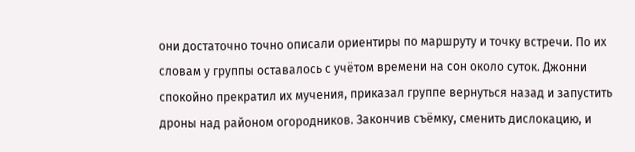они достаточно точно описали ориентиры по маршруту и точку встречи. По их словам у группы оставалось с учётом времени на сон около суток. Джонни спокойно прекратил их мучения, приказал группе вернуться назад и запустить дроны над районом огородников. Закончив съёмку, сменить дислокацию, и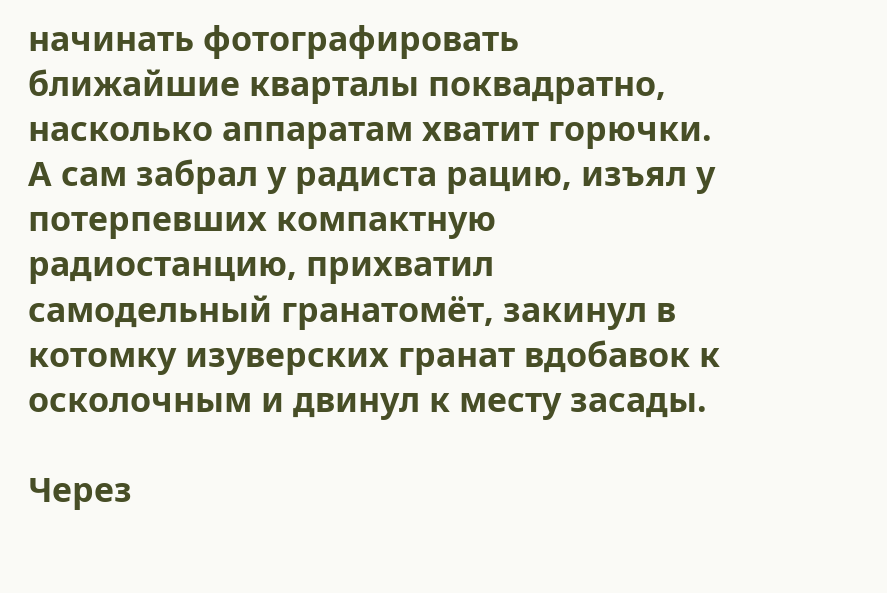начинать фотографировать ближайшие кварталы поквадратно, насколько аппаратам хватит горючки. А сам забрал у радиста рацию, изъял у потерпевших компактную радиостанцию, прихватил самодельный гранатомёт, закинул в котомку изуверских гранат вдобавок к осколочным и двинул к месту засады.

Через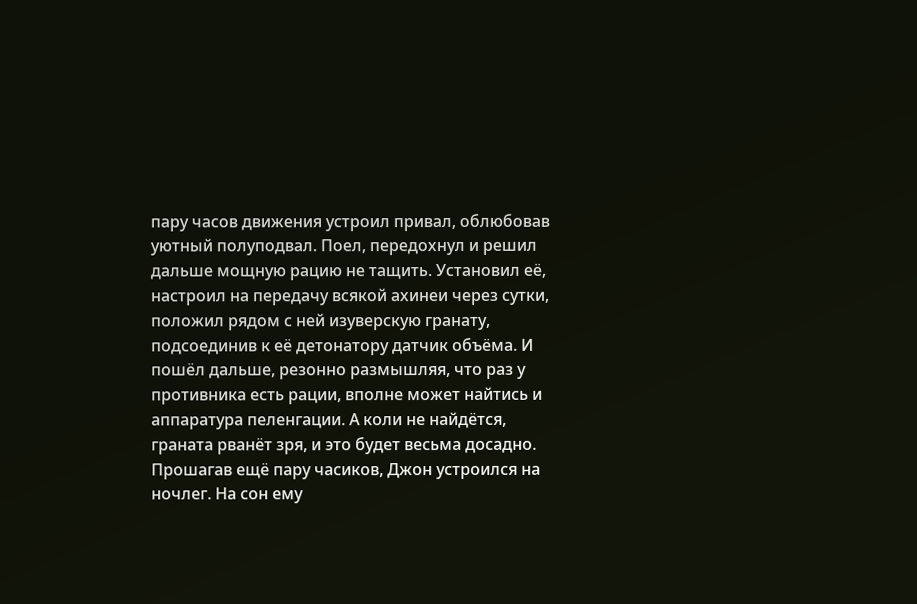пару часов движения устроил привал, облюбовав уютный полуподвал. Поел, передохнул и решил дальше мощную рацию не тащить. Установил её, настроил на передачу всякой ахинеи через сутки, положил рядом с ней изуверскую гранату, подсоединив к её детонатору датчик объёма. И пошёл дальше, резонно размышляя, что раз у противника есть рации, вполне может найтись и аппаратура пеленгации. А коли не найдётся, граната рванёт зря, и это будет весьма досадно. Прошагав ещё пару часиков, Джон устроился на ночлег. На сон ему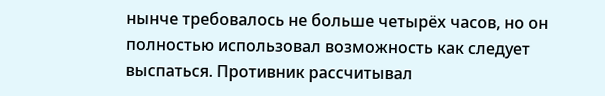нынче требовалось не больше четырёх часов, но он полностью использовал возможность как следует выспаться. Противник рассчитывал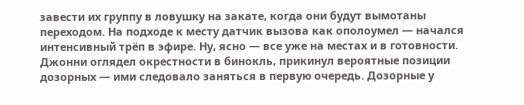завести их группу в ловушку на закате, когда они будут вымотаны переходом. На подходе к месту датчик вызова как ополоумел — начался интенсивный трёп в эфире. Ну, ясно — все уже на местах и в готовности. Джонни оглядел окрестности в бинокль, прикинул вероятные позиции дозорных — ими следовало заняться в первую очередь. Дозорные у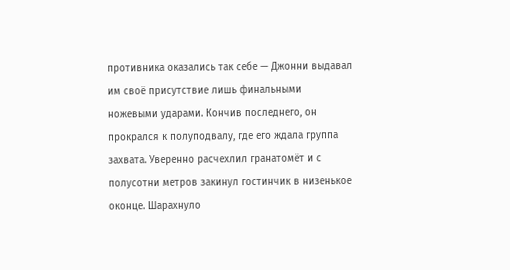противника оказались так себе — Джонни выдавал им своё присутствие лишь финальными ножевыми ударами. Кончив последнего, он прокрался к полуподвалу, где его ждала группа захвата. Уверенно расчехлил гранатомёт и с полусотни метров закинул гостинчик в низенькое оконце. Шарахнуло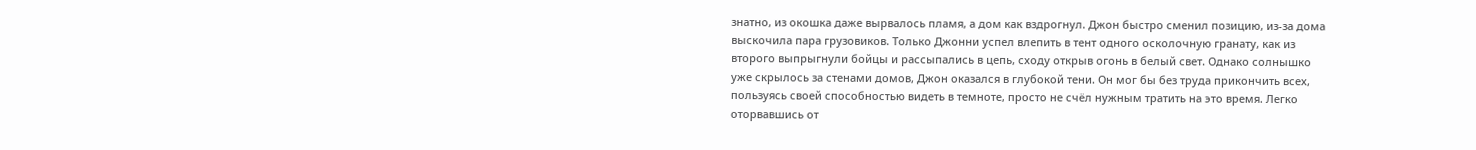знатно, из окошка даже вырвалось пламя, а дом как вздрогнул. Джон быстро сменил позицию, из-за дома выскочила пара грузовиков. Только Джонни успел влепить в тент одного осколочную гранату, как из второго выпрыгнули бойцы и рассыпались в цепь, сходу открыв огонь в белый свет. Однако солнышко уже скрылось за стенами домов, Джон оказался в глубокой тени. Он мог бы без труда прикончить всех, пользуясь своей способностью видеть в темноте, просто не счёл нужным тратить на это время. Легко оторвавшись от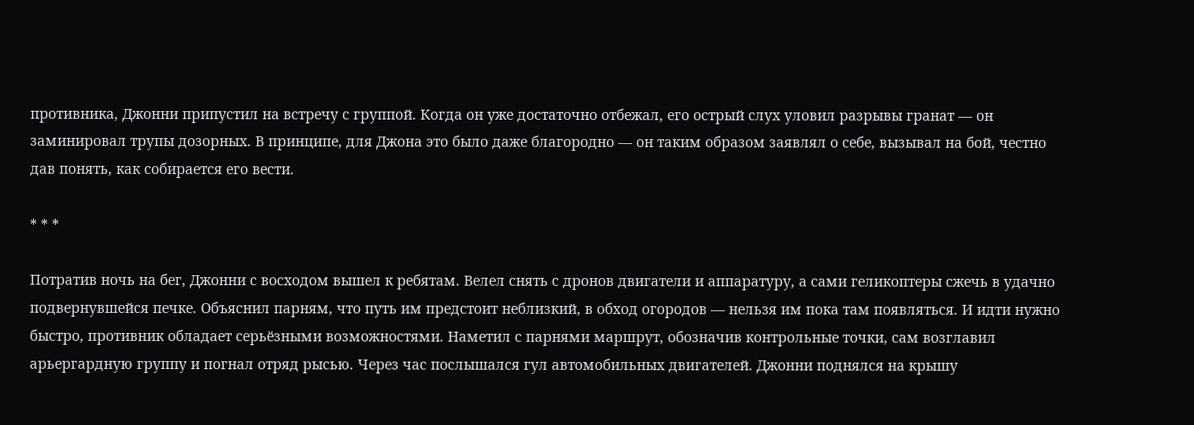противника, Джонни припустил на встречу с группой. Когда он уже достаточно отбежал, его острый слух уловил разрывы гранат — он заминировал трупы дозорных. В принципе, для Джона это было даже благородно — он таким образом заявлял о себе, вызывал на бой, честно дав понять, как собирается его вести.

* * *

Потратив ночь на бег, Джонни с восходом вышел к ребятам. Велел снять с дронов двигатели и аппаратуру, а сами геликоптеры сжечь в удачно подвернувшейся печке. Объяснил парням, что путь им предстоит неблизкий, в обход огородов — нельзя им пока там появляться. И идти нужно быстро, противник обладает серьёзными возможностями. Наметил с парнями маршрут, обозначив контрольные точки, сам возглавил арьергардную группу и погнал отряд рысью. Через час послышался гул автомобильных двигателей. Джонни поднялся на крышу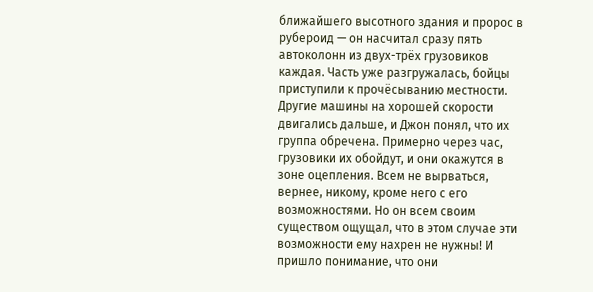ближайшего высотного здания и пророс в рубероид — он насчитал сразу пять автоколонн из двух-трёх грузовиков каждая. Часть уже разгружалась, бойцы приступили к прочёсыванию местности. Другие машины на хорошей скорости двигались дальше, и Джон понял, что их группа обречена. Примерно через час, грузовики их обойдут, и они окажутся в зоне оцепления. Всем не вырваться, вернее, никому, кроме него с его возможностями. Но он всем своим существом ощущал, что в этом случае эти возможности ему нахрен не нужны! И пришло понимание, что они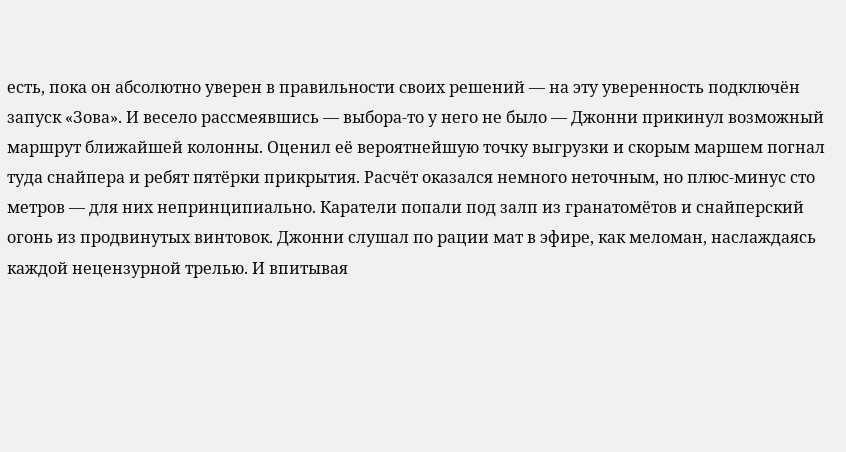есть, пока он абсолютно уверен в правильности своих решений — на эту уверенность подключён запуск «Зова». И весело рассмеявшись — выбора-то у него не было — Джонни прикинул возможный маршрут ближайшей колонны. Оценил её вероятнейшую точку выгрузки и скорым маршем погнал туда снайпера и ребят пятёрки прикрытия. Расчёт оказался немного неточным, но плюс-минус сто метров — для них непринципиально. Каратели попали под залп из гранатомётов и снайперский огонь из продвинутых винтовок. Джонни слушал по рации мат в эфире, как меломан, наслаждаясь каждой нецензурной трелью. И впитывая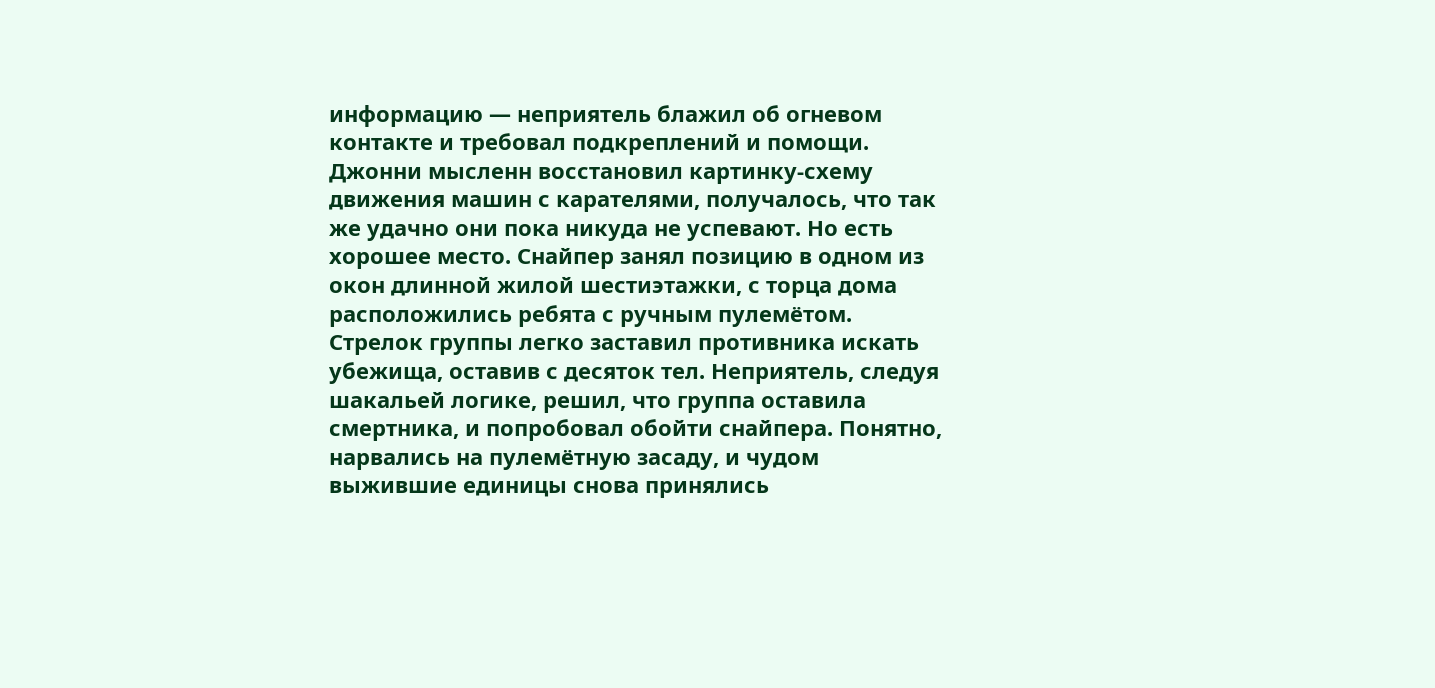информацию — неприятель блажил об огневом контакте и требовал подкреплений и помощи. Джонни мысленн восстановил картинку-схему движения машин с карателями, получалось, что так же удачно они пока никуда не успевают. Но есть хорошее место. Снайпер занял позицию в одном из окон длинной жилой шестиэтажки, с торца дома расположились ребята с ручным пулемётом. Стрелок группы легко заставил противника искать убежища, оставив с десяток тел. Неприятель, следуя шакальей логике, решил, что группа оставила смертника, и попробовал обойти снайпера. Понятно, нарвались на пулемётную засаду, и чудом выжившие единицы снова принялись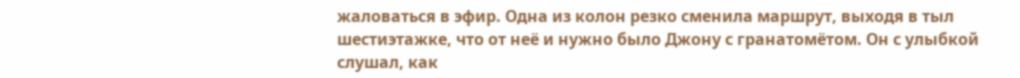жаловаться в эфир. Одна из колон резко сменила маршрут, выходя в тыл шестиэтажке, что от неё и нужно было Джону с гранатомётом. Он с улыбкой слушал, как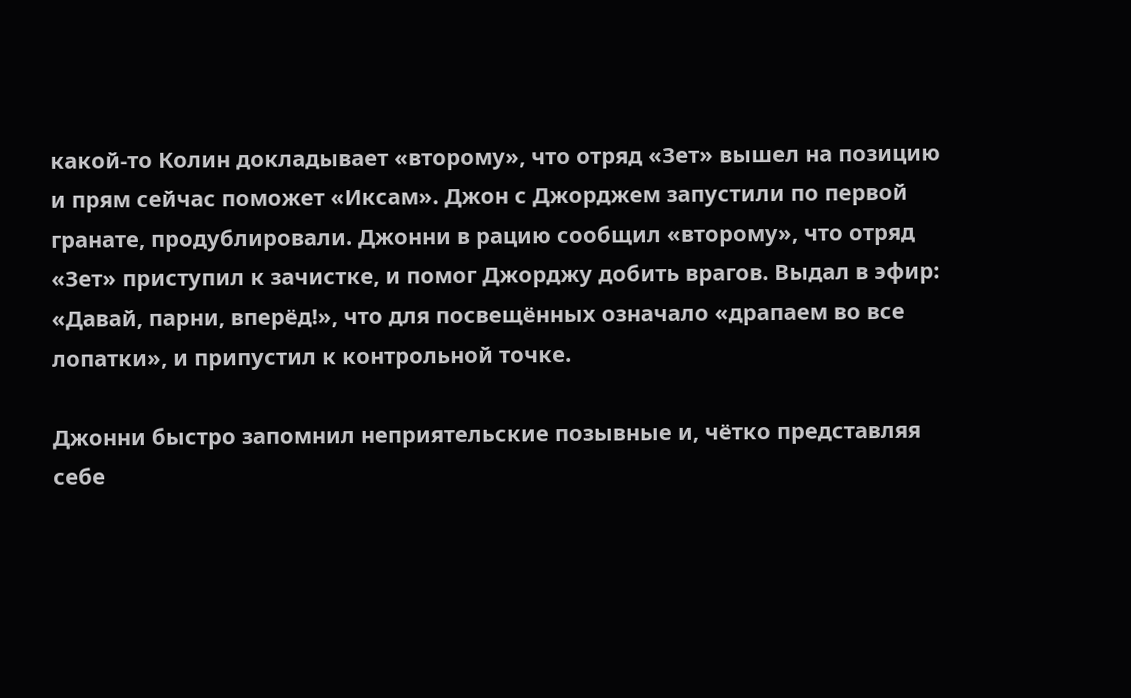какой-то Колин докладывает «второму», что отряд «Зет» вышел на позицию и прям сейчас поможет «Иксам». Джон с Джорджем запустили по первой гранате, продублировали. Джонни в рацию сообщил «второму», что отряд «Зет» приступил к зачистке, и помог Джорджу добить врагов. Выдал в эфир: «Давай, парни, вперёд!», что для посвещённых означало «драпаем во все лопатки», и припустил к контрольной точке.

Джонни быстро запомнил неприятельские позывные и, чётко представляя себе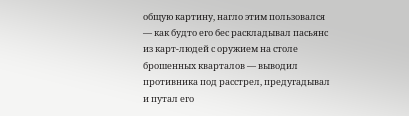общую картину, нагло этим пользовался — как будто его бес раскладывал пасьянс из карт-людей с оружием на столе брошенных кварталов — выводил противника под расстрел, предугадывал и путал его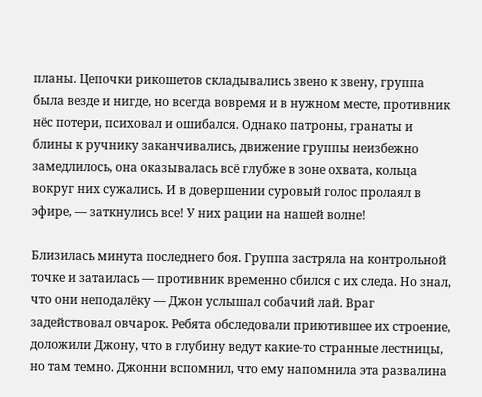планы. Цепочки рикошетов складывались звено к звену, группа была везде и нигде, но всегда вовремя и в нужном месте, противник нёс потери, психовал и ошибался. Однако патроны, гранаты и блины к ручнику заканчивались, движение группы неизбежно замедлилось, она оказывалась всё глубже в зоне охвата, кольца вокруг них сужались. И в довершении суровый голос пролаял в эфире, — заткнулись все! У них рации на нашей волне!

Близилась минута последнего боя. Группа застряла на контрольной точке и затаилась — противник временно сбился с их следа. Но знал, что они неподалёку — Джон услышал собачий лай. Враг задействовал овчарок. Ребята обследовали приютившее их строение, доложили Джону, что в глубину ведут какие-то странные лестницы, но там темно. Джонни вспомнил, что ему напомнила эта развалина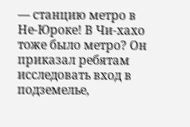— станцию метро в Не-Юроке! В Чи-хахо тоже было метро? Он приказал ребятам исследовать вход в подземелье,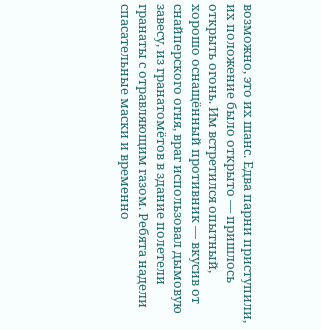возможно, это их шанс. Едва парни приступили, их положение было открыто — пришлось открыть огонь. Им встретился опытный, хорошо оснащённый противник — вкусив от снайперского огня, враг использовал дымовую завесу, из гранатомётов в здание полетели гранаты с отравляющим газом. Ребята надели спасательные маски и временно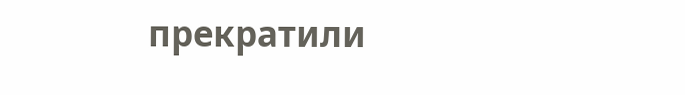прекратили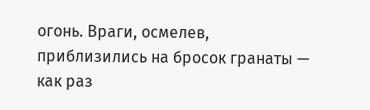огонь. Враги, осмелев, приблизились на бросок гранаты — как раз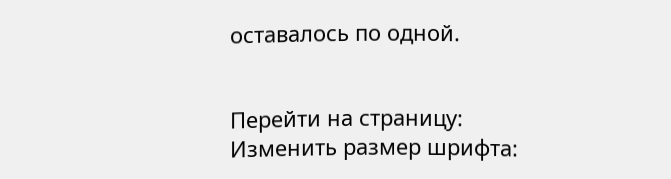оставалось по одной.


Перейти на страницу:
Изменить размер шрифта: